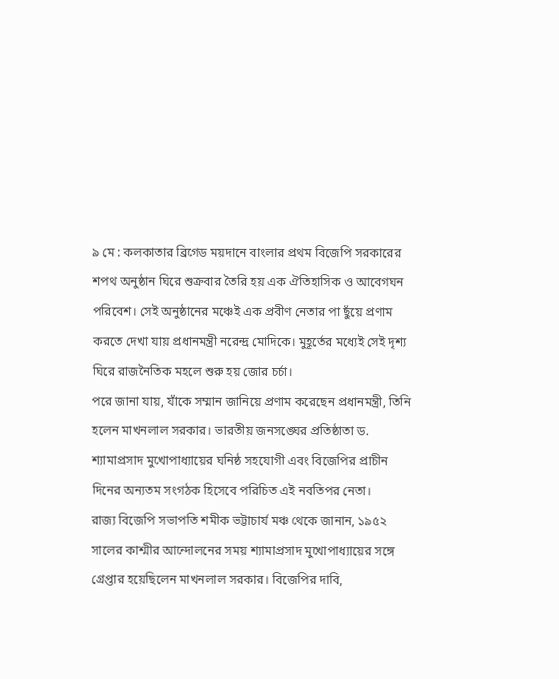৯ মে : কলকাতার ব্রিগেড ময়দানে বাংলার প্রথম বিজেপি সরকারের শপথ অনুষ্ঠান ঘিরে শুক্রবার তৈরি হয় এক ঐতিহাসিক ও আবেগঘন পরিবেশ। সেই অনুষ্ঠানের মঞ্চেই এক প্রবীণ নেতার পা ছুঁয়ে প্রণাম করতে দেখা যায় প্রধানমন্ত্রী নরেন্দ্র মোদিকে। মুহূর্তের মধ্যেই সেই দৃশ্য ঘিরে রাজনৈতিক মহলে শুরু হয় জোর চর্চা।
পরে জানা যায়, যাঁকে সম্মান জানিয়ে প্রণাম করেছেন প্রধানমন্ত্রী, তিনি হলেন মাখনলাল সরকার। ভারতীয় জনসঙ্ঘের প্রতিষ্ঠাতা ড. শ্যামাপ্রসাদ মুখোপাধ্যায়ের ঘনিষ্ঠ সহযোগী এবং বিজেপির প্রাচীন দিনের অন্যতম সংগঠক হিসেবে পরিচিত এই নবতিপর নেতা।
রাজ্য বিজেপি সভাপতি শমীক ভট্টাচার্য মঞ্চ থেকে জানান, ১৯৫২ সালের কাশ্মীর আন্দোলনের সময় শ্যামাপ্রসাদ মুখোপাধ্যায়ের সঙ্গে গ্রেপ্তার হয়েছিলেন মাখনলাল সরকার। বিজেপির দাবি,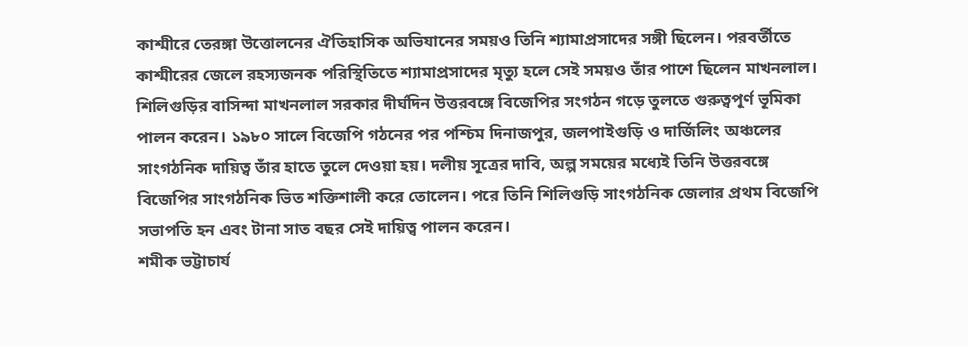কাশ্মীরে তেরঙ্গা উত্তোলনের ঐতিহাসিক অভিযানের সময়ও তিনি শ্যামাপ্রসাদের সঙ্গী ছিলেন। পরবর্তীতে কাশ্মীরের জেলে রহস্যজনক পরিস্থিতিতে শ্যামাপ্রসাদের মৃত্যু হলে সেই সময়ও তাঁর পাশে ছিলেন মাখনলাল।
শিলিগুড়ির বাসিন্দা মাখনলাল সরকার দীর্ঘদিন উত্তরবঙ্গে বিজেপির সংগঠন গড়ে তুলতে গুরুত্বপূর্ণ ভূমিকা পালন করেন। ১৯৮০ সালে বিজেপি গঠনের পর পশ্চিম দিনাজপুর, জলপাইগুড়ি ও দার্জিলিং অঞ্চলের সাংগঠনিক দায়িত্ব তাঁর হাতে তুলে দেওয়া হয়। দলীয় সূত্রের দাবি, অল্প সময়ের মধ্যেই তিনি উত্তরবঙ্গে বিজেপির সাংগঠনিক ভিত শক্তিশালী করে তোলেন। পরে তিনি শিলিগুড়ি সাংগঠনিক জেলার প্রথম বিজেপি সভাপতি হন এবং টানা সাত বছর সেই দায়িত্ব পালন করেন।
শমীক ভট্টাচার্য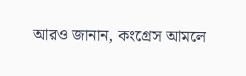আরও জানান, কংগ্রেস আমলে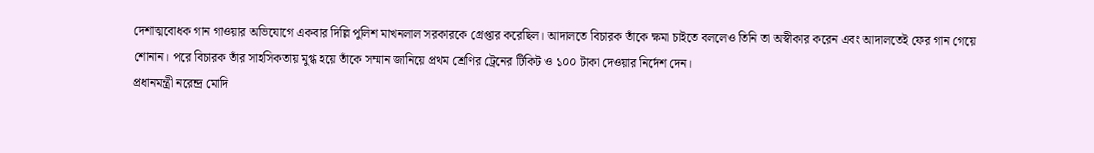দেশাত্মবোধক গান গাওয়ার অভিযোগে একবার দিল্লি পুলিশ মাখনলাল সরকারকে গ্রেপ্তার করেছিল। আদালতে বিচারক তাঁকে ক্ষমা চাইতে বললেও তিনি তা অস্বীকার করেন এবং আদালতেই ফের গান গেয়ে শোনান। পরে বিচারক তাঁর সাহসিকতায় মুগ্ধ হয়ে তাঁকে সম্মান জানিয়ে প্রথম শ্রেণির ট্রেনের টিকিট ও ১০০ টাকা দেওয়ার নির্দেশ দেন।
প্রধানমন্ত্রী নরেন্দ্র মোদি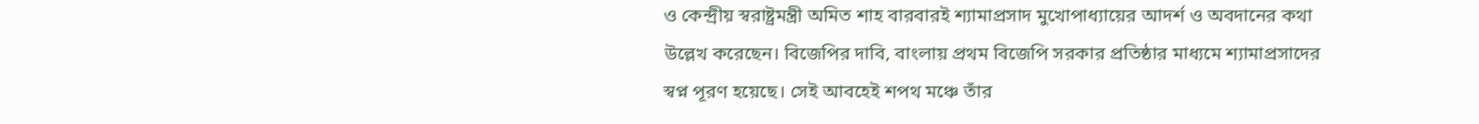ও কেন্দ্রীয় স্বরাষ্ট্রমন্ত্রী অমিত শাহ বারবারই শ্যামাপ্রসাদ মুখোপাধ্যায়ের আদর্শ ও অবদানের কথা উল্লেখ করেছেন। বিজেপির দাবি, বাংলায় প্রথম বিজেপি সরকার প্রতিষ্ঠার মাধ্যমে শ্যামাপ্রসাদের স্বপ্ন পূরণ হয়েছে। সেই আবহেই শপথ মঞ্চে তাঁর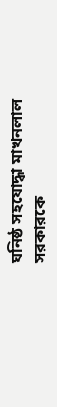ঘনিষ্ঠ সহযোদ্ধা মাখনলাল সরকারকে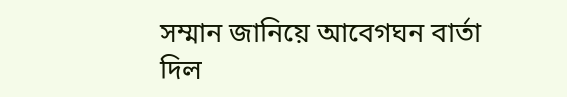সম্মান জানিয়ে আবেগঘন বার্তা দিল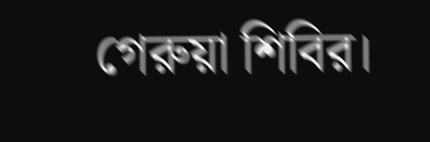গেরুয়া শিবির।